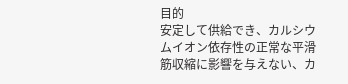目的
安定して供給でき、カルシウムイオン依存性の正常な平滑筋収縮に影響を与えない、カ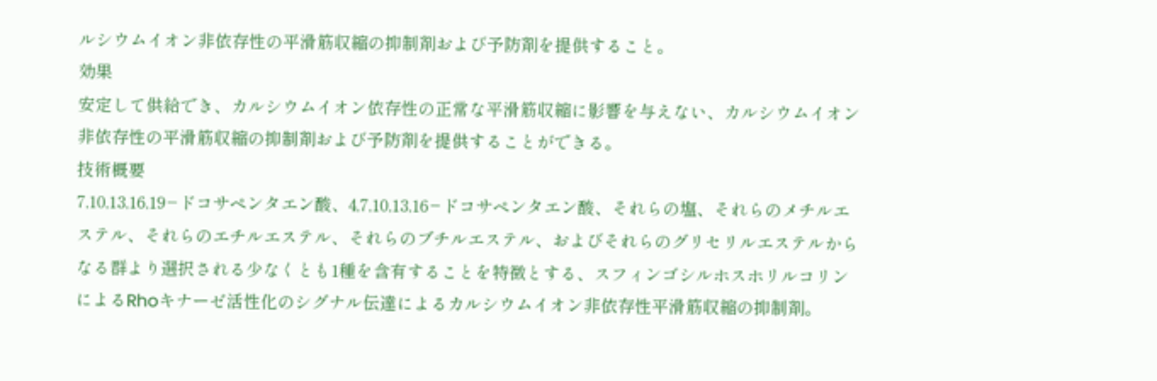ルシウムイオン非依存性の平滑筋収縮の抑制剤および予防剤を提供すること。
効果
安定して供給でき、カルシウムイオン依存性の正常な平滑筋収縮に影響を与えない、カルシウムイオン非依存性の平滑筋収縮の抑制剤および予防剤を提供することができる。
技術概要
7,10,13,16,19−ドコサペンタエン酸、4,7,10,13,16−ドコサペンタエン酸、それらの塩、それらのメチルエステル、それらのエチルエステル、それらのブチルエステル、およびそれらのグリセリルエステルからなる群より選択される少なくとも1種を含有することを特徴とする、スフィンゴシルホスホリルコリンによるRhoキナーゼ活性化のシグナル伝達によるカルシウムイオン非依存性平滑筋収縮の抑制剤。